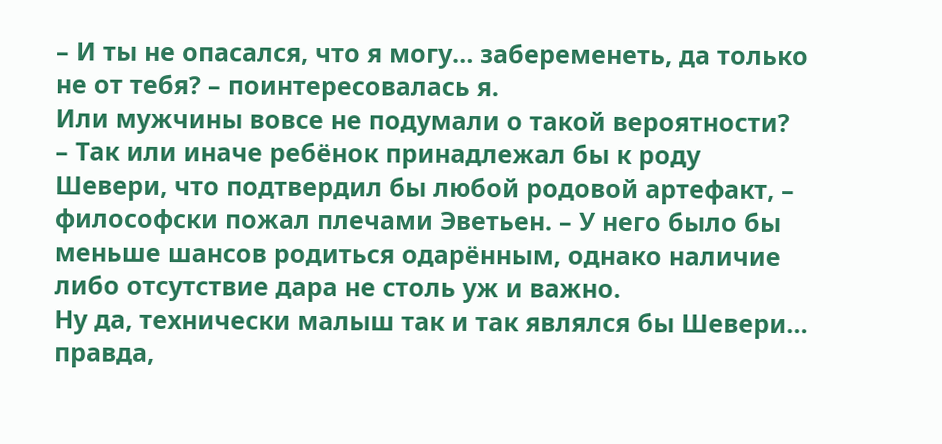– И ты не опасался, что я могу… забеременеть, да только не от тебя? – поинтересовалась я.
Или мужчины вовсе не подумали о такой вероятности?
– Так или иначе ребёнок принадлежал бы к роду Шевери, что подтвердил бы любой родовой артефакт, – философски пожал плечами Эветьен. – У него было бы меньше шансов родиться одарённым, однако наличие либо отсутствие дара не столь уж и важно.
Ну да, технически малыш так и так являлся бы Шевери… правда,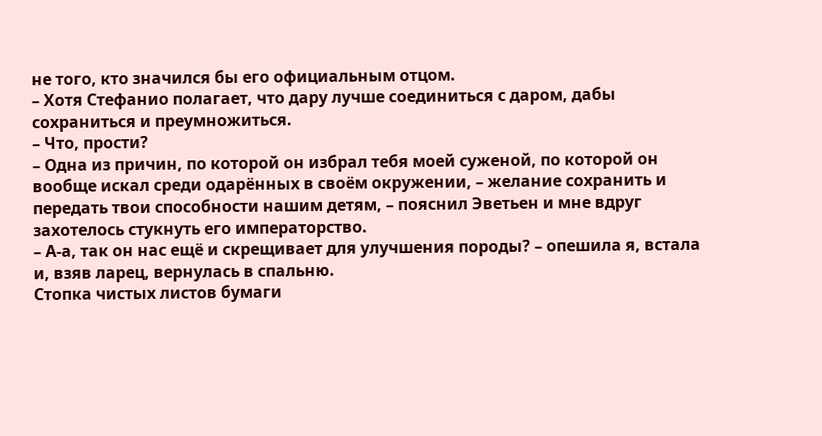не того, кто значился бы его официальным отцом.
– Хотя Стефанио полагает, что дару лучше соединиться с даром, дабы сохраниться и преумножиться.
– Что, прости?
– Одна из причин, по которой он избрал тебя моей суженой, по которой он вообще искал среди одарённых в своём окружении, – желание сохранить и передать твои способности нашим детям, – пояснил Эветьен и мне вдруг захотелось стукнуть его императорство.
– А-а, так он нас ещё и скрещивает для улучшения породы? – опешила я, встала и, взяв ларец, вернулась в спальню.
Стопка чистых листов бумаги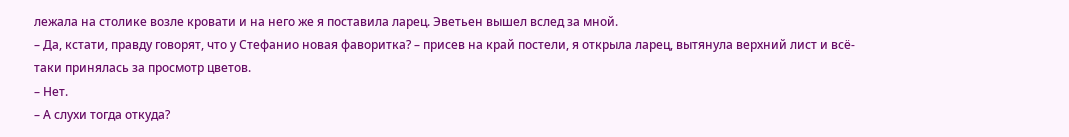лежала на столике возле кровати и на него же я поставила ларец. Эветьен вышел вслед за мной.
– Да, кстати, правду говорят, что у Стефанио новая фаворитка? – присев на край постели, я открыла ларец, вытянула верхний лист и всё-таки принялась за просмотр цветов.
– Нет.
– А слухи тогда откуда?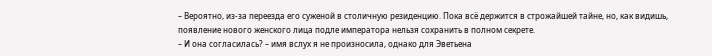– Вероятно, из-за переезда его суженой в столичную резиденцию. Пока всё держится в строжайшей тайне, но, как видишь, появление нового женского лица подле императора нельзя сохранить в полном секрете.
– И она согласилась? – имя вслух я не произносила, однако для Эветьена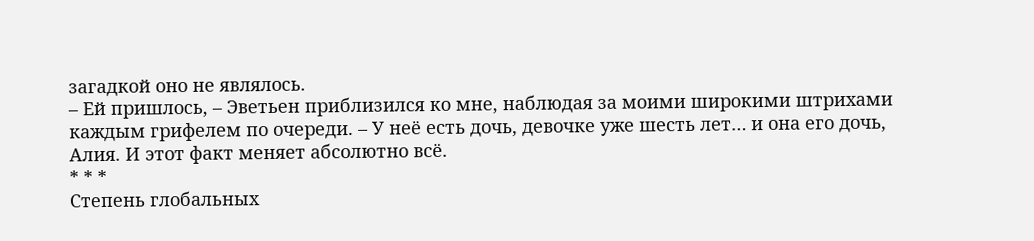загадкой оно не являлось.
– Ей пришлось, – Эветьен приблизился ко мне, наблюдая за моими широкими штрихами каждым грифелем по очереди. – У неё есть дочь, девочке уже шесть лет… и она его дочь, Алия. И этот факт меняет абсолютно всё.
* * *
Степень глобальных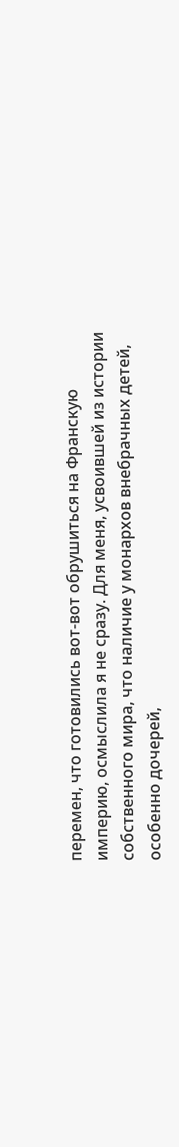перемен, что готовились вот-вот обрушиться на Франскую империю, осмыслила я не сразу. Для меня, усвоившей из истории собственного мира, что наличие у монархов внебрачных детей, особенно дочерей,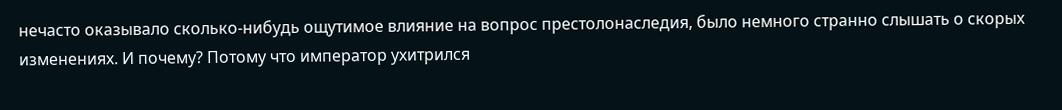нечасто оказывало сколько-нибудь ощутимое влияние на вопрос престолонаследия, было немного странно слышать о скорых изменениях. И почему? Потому что император ухитрился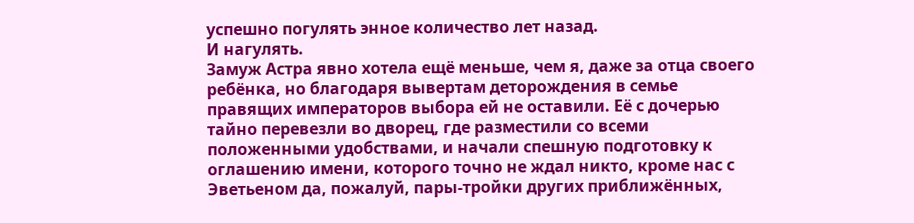успешно погулять энное количество лет назад.
И нагулять.
Замуж Астра явно хотела ещё меньше, чем я, даже за отца своего ребёнка, но благодаря вывертам деторождения в семье правящих императоров выбора ей не оставили. Её с дочерью тайно перевезли во дворец, где разместили со всеми положенными удобствами, и начали спешную подготовку к оглашению имени, которого точно не ждал никто, кроме нас с Эветьеном да, пожалуй, пары-тройки других приближённых,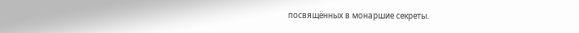посвящённых в монаршие секреты.